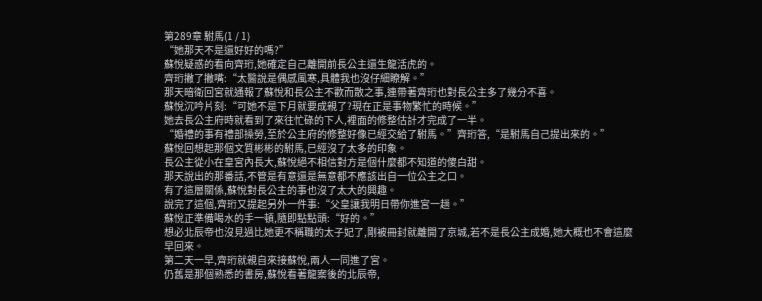第289章 駙馬(1 / 1)
“她那天不是還好好的嗎?”
蘇悅疑惑的看向齊珩,她確定自己離開前長公主還生龍活虎的。
齊珩撇了撇嘴:“太醫說是偶感風寒,具體我也沒仔細瞭解。”
那天暗衛回宮就通報了蘇悅和長公主不歡而散之事,連帶著齊珩也對長公主多了幾分不喜。
蘇悅沉吟片刻:“可她不是下月就要成親了?現在正是事物繁忙的時候。”
她去長公主府時就看到了來往忙碌的下人,裡面的修整估計才完成了一半。
“婚禮的事有禮部操勞,至於公主府的修整好像已經交給了駙馬。”齊珩答,“是駙馬自己提出來的。”
蘇悅回想起那個文質彬彬的駙馬,已經沒了太多的印象。
長公主從小在皇宮內長大,蘇悅絕不相信對方是個什麼都不知道的傻白甜。
那天說出的那番話,不管是有意還是無意都不應該出自一位公主之口。
有了這層關係,蘇悅對長公主的事也沒了太大的興趣。
說完了這個,齊珩又提起另外一件事:“父皇讓我明日帶你進宮一趟。”
蘇悅正準備喝水的手一頓,隨即點點頭:“好的。”
想必北辰帝也沒見過比她更不稱職的太子妃了,剛被冊封就離開了京城,若不是長公主成婚,她大概也不會這麼早回來。
第二天一早,齊珩就親自來接蘇悅,兩人一同進了宮。
仍舊是那個熟悉的書房,蘇悅看著龍案後的北辰帝,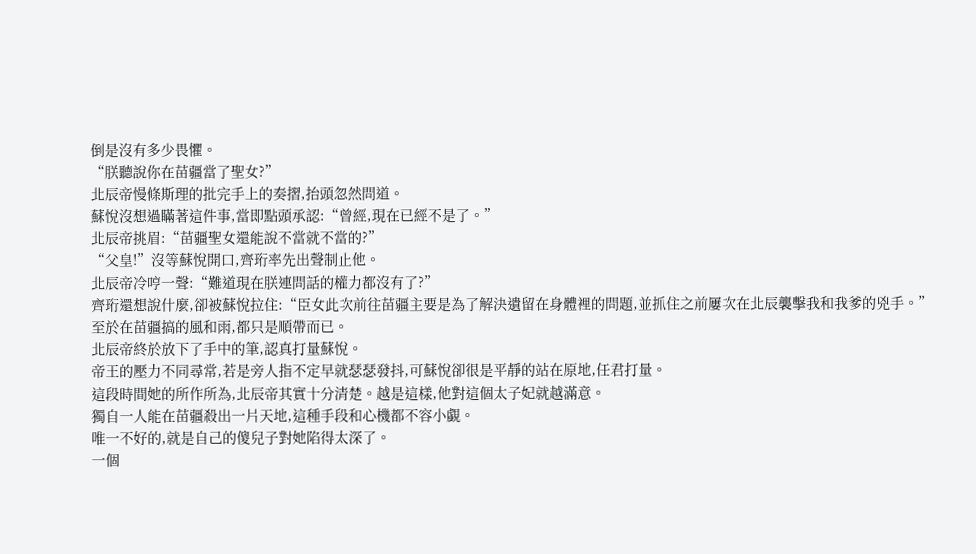倒是沒有多少畏懼。
“朕聽說你在苗疆當了聖女?”
北辰帝慢條斯理的批完手上的奏摺,抬頭忽然問道。
蘇悅沒想過瞞著這件事,當即點頭承認:“曾經,現在已經不是了。”
北辰帝挑眉:“苗疆聖女還能說不當就不當的?”
“父皇!”沒等蘇悅開口,齊珩率先出聲制止他。
北辰帝冷哼一聲:“難道現在朕連問話的權力都沒有了?”
齊珩還想說什麼,卻被蘇悅拉住:“臣女此次前往苗疆主要是為了解決遺留在身體裡的問題,並抓住之前屢次在北辰襲擊我和我爹的兇手。”
至於在苗疆搞的風和雨,都只是順帶而已。
北辰帝終於放下了手中的筆,認真打量蘇悅。
帝王的壓力不同尋常,若是旁人指不定早就瑟瑟發抖,可蘇悅卻很是平靜的站在原地,任君打量。
這段時間她的所作所為,北辰帝其實十分清楚。越是這樣,他對這個太子妃就越滿意。
獨自一人能在苗疆殺出一片天地,這種手段和心機都不容小覷。
唯一不好的,就是自己的傻兒子對她陷得太深了。
一個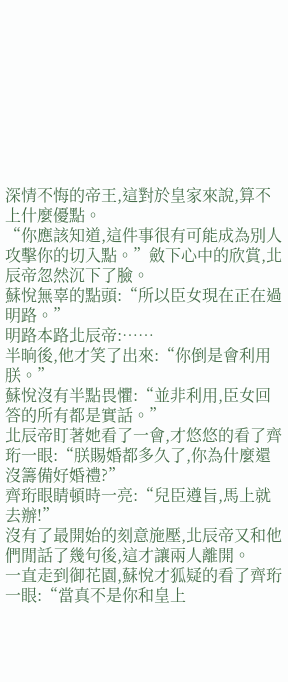深情不悔的帝王,這對於皇家來說,算不上什麼優點。
“你應該知道,這件事很有可能成為別人攻擊你的切入點。”斂下心中的欣賞,北辰帝忽然沉下了臉。
蘇悅無辜的點頭:“所以臣女現在正在過明路。”
明路本路北辰帝:……
半晌後,他才笑了出來:“你倒是會利用朕。”
蘇悅沒有半點畏懼:“並非利用,臣女回答的所有都是實話。”
北辰帝盯著她看了一會,才悠悠的看了齊珩一眼:“朕賜婚都多久了,你為什麼還沒籌備好婚禮?”
齊珩眼睛頓時一亮:“兒臣遵旨,馬上就去辦!”
沒有了最開始的刻意施壓,北辰帝又和他們閒話了幾句後,這才讓兩人離開。
一直走到御花園,蘇悅才狐疑的看了齊珩一眼:“當真不是你和皇上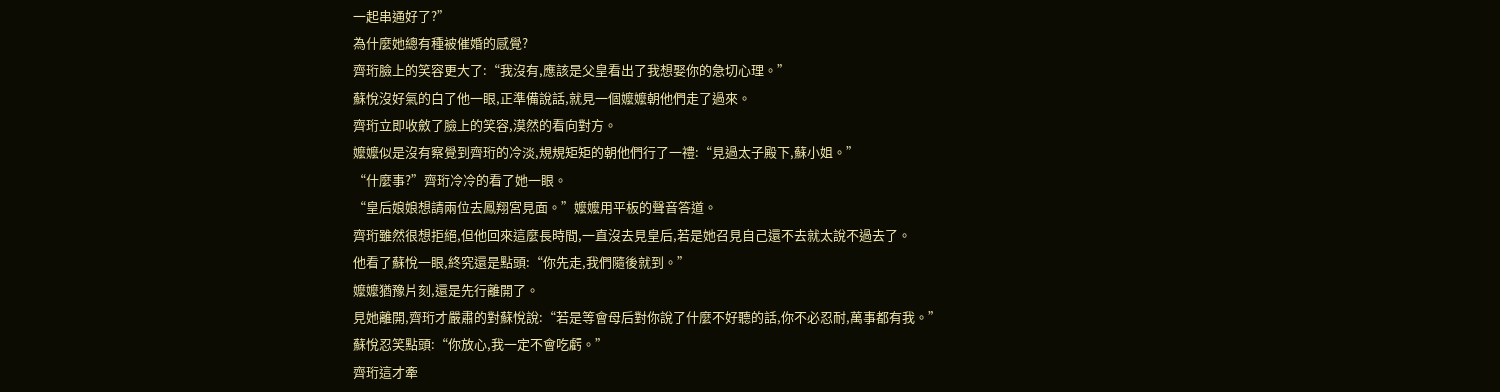一起串通好了?”
為什麼她總有種被催婚的感覺?
齊珩臉上的笑容更大了:“我沒有,應該是父皇看出了我想娶你的急切心理。”
蘇悅沒好氣的白了他一眼,正準備說話,就見一個嬤嬤朝他們走了過來。
齊珩立即收斂了臉上的笑容,漠然的看向對方。
嬤嬤似是沒有察覺到齊珩的冷淡,規規矩矩的朝他們行了一禮:“見過太子殿下,蘇小姐。”
“什麼事?”齊珩冷冷的看了她一眼。
“皇后娘娘想請兩位去鳳翔宮見面。”嬤嬤用平板的聲音答道。
齊珩雖然很想拒絕,但他回來這麼長時間,一直沒去見皇后,若是她召見自己還不去就太說不過去了。
他看了蘇悅一眼,終究還是點頭:“你先走,我們隨後就到。”
嬤嬤猶豫片刻,還是先行離開了。
見她離開,齊珩才嚴肅的對蘇悅說:“若是等會母后對你說了什麼不好聽的話,你不必忍耐,萬事都有我。”
蘇悅忍笑點頭:“你放心,我一定不會吃虧。”
齊珩這才牽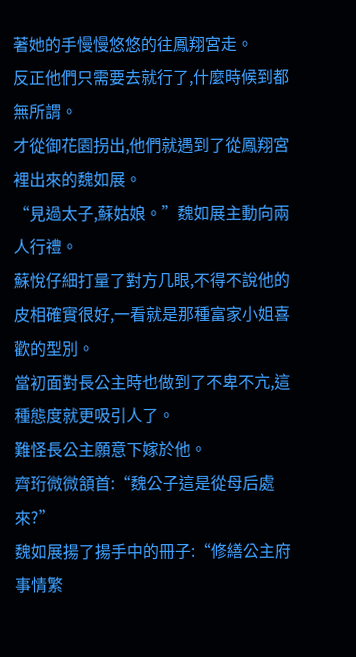著她的手慢慢悠悠的往鳳翔宮走。
反正他們只需要去就行了,什麼時候到都無所謂。
才從御花園拐出,他們就遇到了從鳳翔宮裡出來的魏如展。
“見過太子,蘇姑娘。”魏如展主動向兩人行禮。
蘇悅仔細打量了對方几眼,不得不說他的皮相確實很好,一看就是那種富家小姐喜歡的型別。
當初面對長公主時也做到了不卑不亢,這種態度就更吸引人了。
難怪長公主願意下嫁於他。
齊珩微微頷首:“魏公子這是從母后處來?”
魏如展揚了揚手中的冊子:“修繕公主府事情繁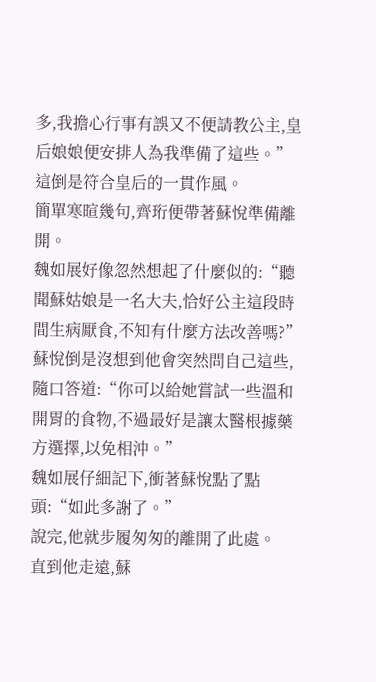多,我擔心行事有誤又不便請教公主,皇后娘娘便安排人為我準備了這些。”
這倒是符合皇后的一貫作風。
簡單寒暄幾句,齊珩便帶著蘇悅準備離開。
魏如展好像忽然想起了什麼似的:“聽聞蘇姑娘是一名大夫,恰好公主這段時間生病厭食,不知有什麼方法改善嗎?”
蘇悅倒是沒想到他會突然問自己這些,隨口答道:“你可以給她嘗試一些溫和開胃的食物,不過最好是讓太醫根據藥方選擇,以免相沖。”
魏如展仔細記下,衝著蘇悅點了點頭:“如此多謝了。”
說完,他就步履匆匆的離開了此處。
直到他走遠,蘇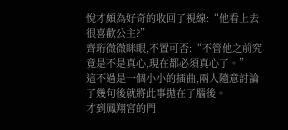悅才頗為好奇的收回了視線:“他看上去很喜歡公主?”
齊珩微微眯眼,不置可否:“不管他之前究竟是不是真心,現在都必須真心了。”
這不過是一個小小的插曲,兩人隨意討論了幾句後就將此事拋在了腦後。
才到鳳翔宮的門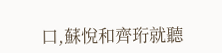口,蘇悅和齊珩就聽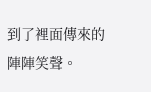到了裡面傳來的陣陣笑聲。